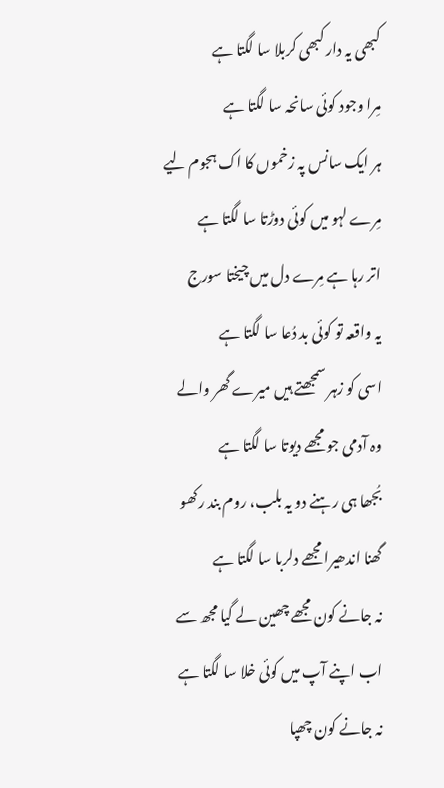کبھی یہ دار کبھی کربلا سا لگتا ہے
مِرا وجود کوئی سانحہ سا لگتا ہے
ہر ایک سانس پہ زخموں کا اک ہجوم لیے
مِرے لہو میں کوئی دوڑتا سا لگتا ہے
اتر رہا ہے مِرے دل میں چیختا سورج
یہ واقعہ تو کوئی بد دُعا سا لگتا ہے
اسی کو زہر سمجھتے ہیں میرے گھر والے
وہ آدمی جو مجھے دیوتا سا لگتا ہے
بُجھا ہی رہنے دو یہ بلب، روم بند رکھو
گھنا اندھیرا مجھے دلربا سا لگتا ہے
نہ جانے کون مجھے چھین لے گیا مجھ سے
اب اپنے آپ میں کوئی خلا سا لگتا ہے
نہ جانے کون چھپا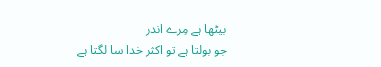بیٹھا ہے مِرے اندر
جو بولتا ہے تو اکثر خدا سا لگتا ہے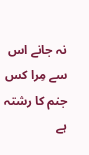نہ جانے اس سے مِرا کس جنم کا رشتہ ہے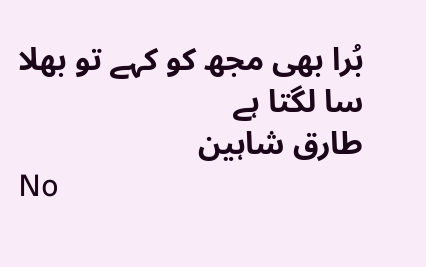بُرا بھی مجھ کو کہے تو بھلا سا لگتا ہے
طارق شاہین
No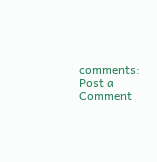comments:
Post a Comment